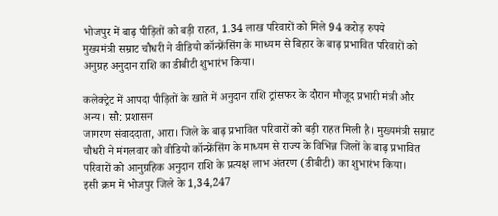भोजपुर में बाढ़ पीड़ितों को बड़ी राहत, 1.34 लाख परिवारों को मिले 94 करोड़ रुपये
मुख्यमंत्री सम्राट चौधरी ने वीडियो कॉन्फ्रेंसिंग के माध्यम से बिहार के बाढ़ प्रभावित परिवारों को अनुग्रह अनुदान राशि का डीबीटी शुभारंभ किया।

कलेक्ट्रेट में आपदा पीड़ितों के खाते में अनुदान राशि ट्रांसफर के दौरान मौजूद प्रभारी मंत्री और अन्य। सौ: प्रशासन
जागरण संवाददाता, आरा। जिले के बाढ़ प्रभावित परिवारों को बड़ी राहत मिली है। मुख्यमंत्री सम्राट चौधरी ने मंगलवार को वीडियो कॉन्फ्रेंसिंग के माध्यम से राज्य के विभिन्न जिलों के बाढ़ प्रभावित परिवारों को आनुग्रहिक अनुदान राशि के प्रत्यक्ष लाभ अंतरण (डीबीटी) का शुभारंभ किया।
इसी क्रम में भोजपुर जिले के 1,34,247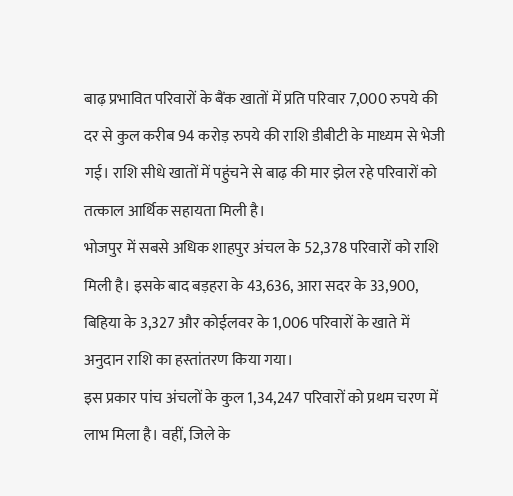बाढ़ प्रभावित परिवारों के बैंक खातों में प्रति परिवार 7,000 रुपये की दर से कुल करीब 94 करोड़ रुपये की राशि डीबीटी के माध्यम से भेजी गई। राशि सीधे खातों में पहुंचने से बाढ़ की मार झेल रहे परिवारों को तत्काल आर्थिक सहायता मिली है।
भोजपुर में सबसे अधिक शाहपुर अंचल के 52,378 परिवारों को राशि मिली है। इसके बाद बड़हरा के 43,636, आरा सदर के 33,900, बिहिया के 3,327 और कोईलवर के 1,006 परिवारों के खाते में अनुदान राशि का हस्तांतरण किया गया।
इस प्रकार पांच अंचलों के कुल 1,34,247 परिवारों को प्रथम चरण में लाभ मिला है। वहीं, जिले के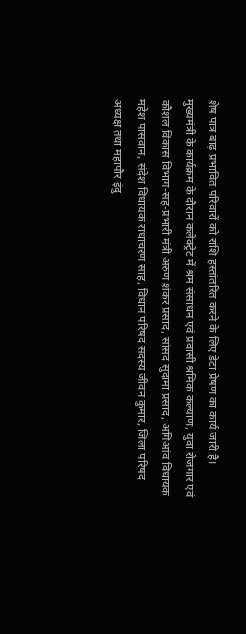शेष पात्र बाढ़ प्रभावित परिवारों को राशि हस्तांतरित करने के लिए डेटा प्रेषण का कार्य जारी है।
मुख्यमंत्री के कार्यक्रम के दौरान कलेक्ट्रेट में श्रम संसाधन एवं प्रवासी श्रमिक कल्याण, युवा रोजगार एवं कौशल विकास विभाग-सह-प्रभारी मंत्री अरुण शंकर प्रसाद, सांसद सुदामा प्रसाद, अगिआंव विधायक महेश पासवान, संदेश विधायक राधाचरण साह, विधान परिषद सदस्य जीवन कुमार, जिला परिषद अध्यक्ष तथा महापौर इंदु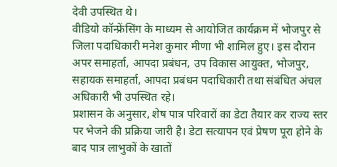देवी उपस्थित थे।
वीडियो कॉन्फ्रेंसिंग के माध्यम से आयोजित कार्यक्रम में भोजपुर से जिला पदाधिकारी मनेश कुमार मीणा भी शामिल हुए। इस दौरान अपर समाहर्ता, आपदा प्रबंधन, उप विकास आयुक्त, भोजपुर, सहायक समाहर्ता, आपदा प्रबंधन पदाधिकारी तथा संबंधित अंचल अधिकारी भी उपस्थित रहे।
प्रशासन के अनुसार, शेष पात्र परिवारों का डेटा तैयार कर राज्य स्तर पर भेजने की प्रक्रिया जारी है। डेटा सत्यापन एवं प्रेषण पूरा होने के बाद पात्र लाभुकों के खातों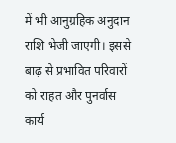में भी आनुग्रहिक अनुदान राशि भेजी जाएगी। इससे बाढ़ से प्रभावित परिवारों को राहत और पुनर्वास कार्य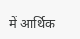में आर्थिक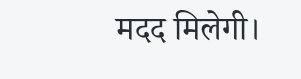मदद मिलेगी।